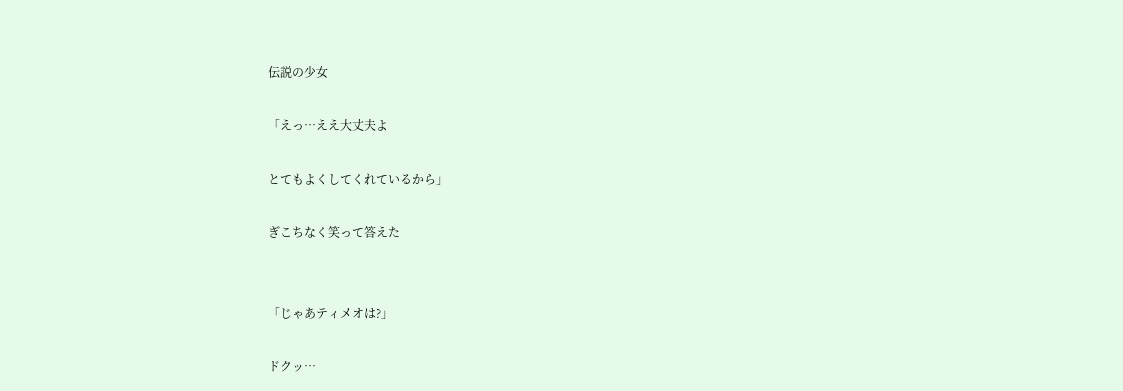伝説の少女

「えっ…ええ大丈夫よ

とてもよくしてくれているから」

ぎこちなく笑って答えた


「じゃあティメオは?」

ドクッ…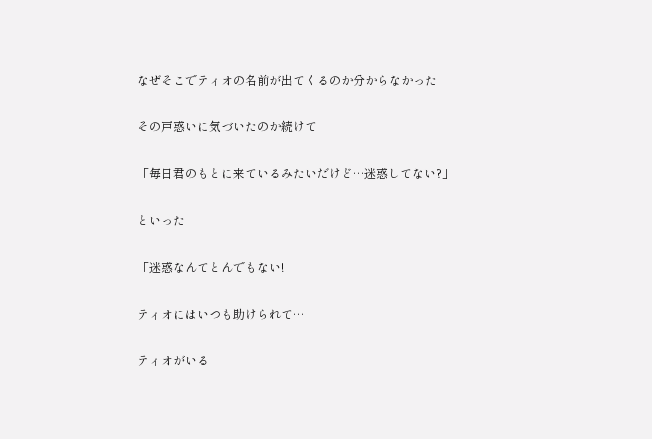なぜそこでティオの名前が出てくるのか分からなかった

その戸惑いに気づいたのか続けて

「毎日君のもとに来ているみたいだけど…迷惑してない?」

といった

「迷惑なんてとんでもない!

ティオにはいつも助けられて…

ティオがいる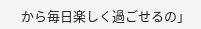から毎日楽しく過ごせるの」